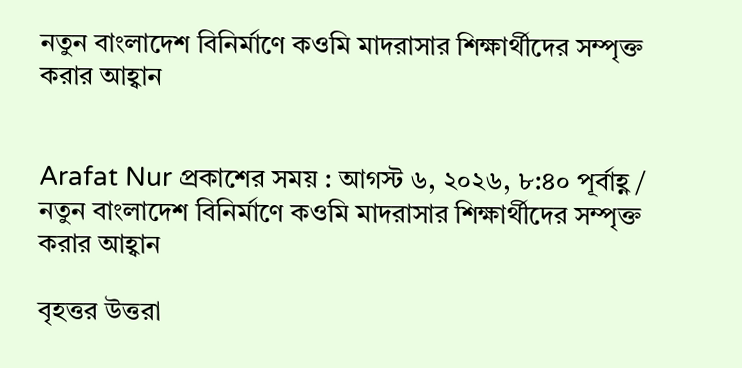নতুন বাংলাদেশ বিনির্মাণে কওমি মাদরাসার শিক্ষার্থীদের সম্পৃক্ত করার আহ্বান


Arafat Nur প্রকাশের সময় : আগস্ট ৬, ২০২৬, ৮:৪০ পূর্বাহ্ণ /
নতুন বাংলাদেশ বিনির্মাণে কওমি মাদরাসার শিক্ষার্থীদের সম্পৃক্ত করার আহ্বান

বৃহত্তর উত্তরা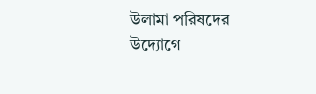উলামা পরিষদের উদ্যোগে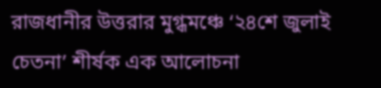রাজধানীর উত্তরার মুগ্ধমঞ্চে ‘২৪শে জুলাই চেতনা’ শীর্ষক এক আলোচনা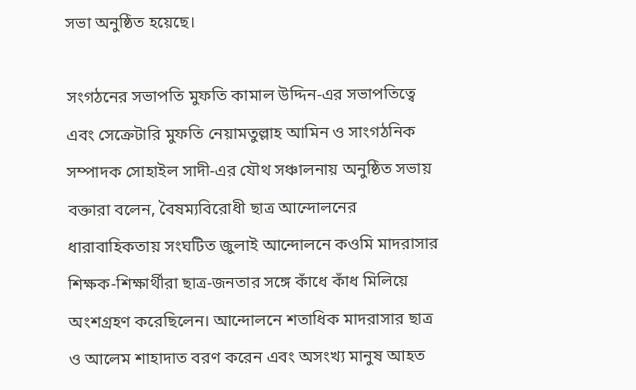সভা অনুষ্ঠিত হয়েছে।

সংগঠনের সভাপতি মুফতি কামাল উদ্দিন-এর সভাপতিত্বে এবং সেক্রেটারি মুফতি নেয়ামতুল্লাহ আমিন ও সাংগঠনিক সম্পাদক সোহাইল সাদী-এর যৌথ সঞ্চালনায় অনুষ্ঠিত সভায় বক্তারা বলেন, বৈষম্যবিরোধী ছাত্র আন্দোলনের ধারাবাহিকতায় সংঘটিত জুলাই আন্দোলনে কওমি মাদরাসার শিক্ষক-শিক্ষার্থীরা ছাত্র-জনতার সঙ্গে কাঁধে কাঁধ মিলিয়ে অংশগ্রহণ করেছিলেন। আন্দোলনে শতাধিক মাদরাসার ছাত্র ও আলেম শাহাদাত বরণ করেন এবং অসংখ্য মানুষ আহত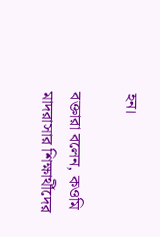হন।

বক্তারা বলেন, কওমি মাদরাসার শিক্ষার্থীদের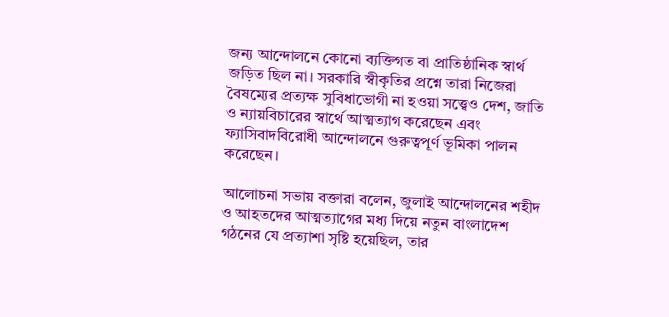জন্য আন্দোলনে কোনো ব্যক্তিগত বা প্রাতিষ্ঠানিক স্বার্থ জড়িত ছিল না। সরকারি স্বীকৃতির প্রশ্নে তারা নিজেরা বৈষম্যের প্রত্যক্ষ সুবিধাভোগী না হওয়া সত্ত্বেও দেশ, জাতি ও ন্যায়বিচারের স্বার্থে আত্মত্যাগ করেছেন এবং ফ্যাসিবাদবিরোধী আন্দোলনে গুরুত্বপূর্ণ ভূমিকা পালন করেছেন।

আলোচনা সভায় বক্তারা বলেন, জুলাই আন্দোলনের শহীদ ও আহতদের আত্মত্যাগের মধ্য দিয়ে নতুন বাংলাদেশ গঠনের যে প্রত্যাশা সৃষ্টি হয়েছিল, তার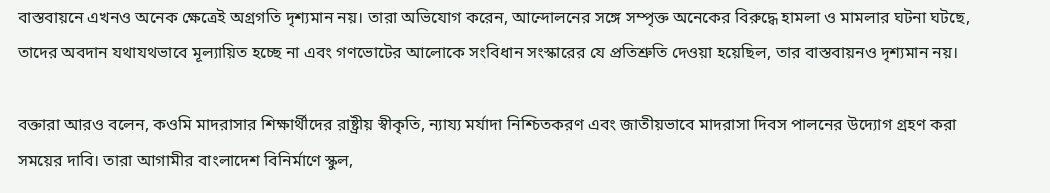বাস্তবায়নে এখনও অনেক ক্ষেত্রেই অগ্রগতি দৃশ্যমান নয়। তারা অভিযোগ করেন, আন্দোলনের সঙ্গে সম্পৃক্ত অনেকের বিরুদ্ধে হামলা ও মামলার ঘটনা ঘটছে, তাদের অবদান যথাযথভাবে মূল্যায়িত হচ্ছে না এবং গণভোটের আলোকে সংবিধান সংস্কারের যে প্রতিশ্রুতি দেওয়া হয়েছিল, তার বাস্তবায়নও দৃশ্যমান নয়।

বক্তারা আরও বলেন, কওমি মাদরাসার শিক্ষার্থীদের রাষ্ট্রীয় স্বীকৃতি, ন্যায্য মর্যাদা নিশ্চিতকরণ এবং জাতীয়ভাবে মাদরাসা দিবস পালনের উদ্যোগ গ্রহণ করা সময়ের দাবি। তারা আগামীর বাংলাদেশ বিনির্মাণে স্কুল,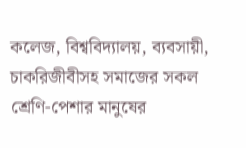কলেজ, বিশ্ববিদ্যালয়, ব্যবসায়ী, চাকরিজীবীসহ সমাজের সকল শ্রেণি-পেশার মানুষের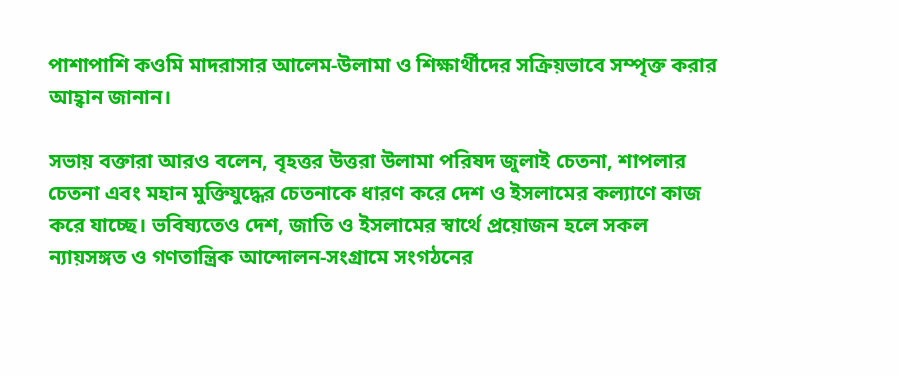পাশাপাশি কওমি মাদরাসার আলেম-উলামা ও শিক্ষার্থীদের সক্রিয়ভাবে সম্পৃক্ত করার আহ্বান জানান।

সভায় বক্তারা আরও বলেন, বৃহত্তর উত্তরা উলামা পরিষদ জুলাই চেতনা, শাপলার চেতনা এবং মহান মুক্তিযুদ্ধের চেতনাকে ধারণ করে দেশ ও ইসলামের কল্যাণে কাজ করে যাচ্ছে। ভবিষ্যতেও দেশ, জাতি ও ইসলামের স্বার্থে প্রয়োজন হলে সকল ন্যায়সঙ্গত ও গণতান্ত্রিক আন্দোলন-সংগ্রামে সংগঠনের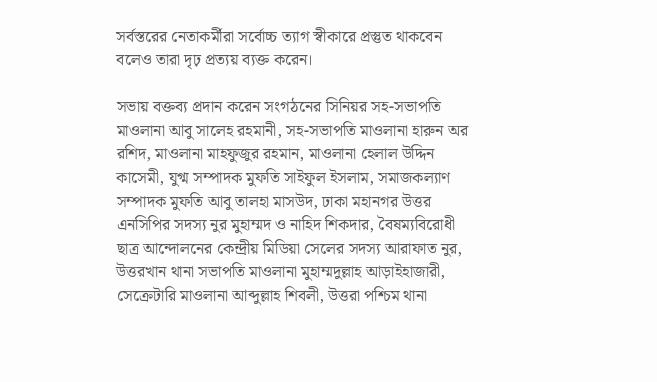সর্বস্তরের নেতাকর্মীরা সর্বোচ্চ ত্যাগ স্বীকারে প্রস্তুত থাকবেন বলেও তারা দৃঢ় প্রত্যয় ব্যক্ত করেন।

সভায় বক্তব্য প্রদান করেন সংগঠনের সিনিয়র সহ-সভাপতি মাওলানা আবু সালেহ রহমানী, সহ-সভাপতি মাওলানা হারুন অর রশিদ, মাওলানা মাহফুজুর রহমান, মাওলানা হেলাল উদ্দিন কাসেমী, যুগ্ম সম্পাদক মুফতি সাইফুল ইসলাম, সমাজকল্যাণ সম্পাদক মুফতি আবু তালহা মাসউদ, ঢাকা মহানগর উত্তর এনসিপির সদস্য নুর মুহাম্মদ ও নাহিদ শিকদার, বৈষম্যবিরোধী ছাত্র আন্দোলনের কেন্দ্রীয় মিডিয়া সেলের সদস্য আরাফাত নুর, উত্তরখান থানা সভাপতি মাওলানা মুহাম্মদুল্লাহ আড়াইহাজারী, সেক্রেটারি মাওলানা আব্দুল্লাহ শিবলী, উত্তরা পশ্চিম থানা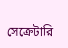সেক্রেটারি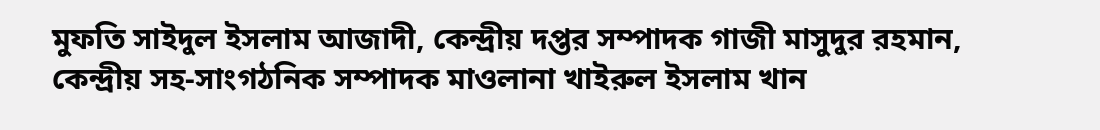মুফতি সাইদুল ইসলাম আজাদী, কেন্দ্রীয় দপ্তর সম্পাদক গাজী মাসুদুর রহমান, কেন্দ্রীয় সহ-সাংগঠনিক সম্পাদক মাওলানা খাইরুল ইসলাম খান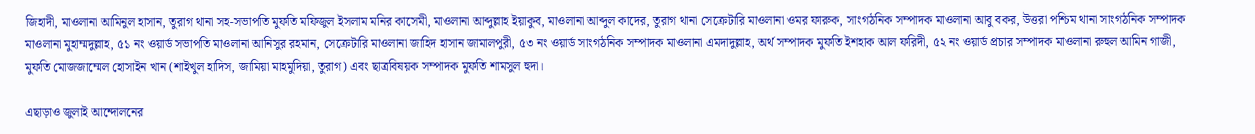জিহাদী, মাওলানা আমিনুল হাসান, তুরাগ থানা সহ-সভাপতি মুফতি মফিজুল ইসলাম মনির কাসেমী, মাওলানা আব্দুল্লাহ ইয়াকুব, মাওলানা আব্দুল কাদের, তুরাগ থানা সেক্রেটারি মাওলানা ওমর ফারুক, সাংগঠনিক সম্পাদক মাওলানা আবু বকর, উত্তরা পশ্চিম থানা সাংগঠনিক সম্পাদক মাওলানা মুহাম্মদুল্লাহ, ৫১ নং ওয়ার্ড সভাপতি মাওলানা আনিসুর রহমান, সেক্রেটারি মাওলানা জাহিদ হাসান জামালপুরী, ৫৩ নং ওয়ার্ড সাংগঠনিক সম্পাদক মাওলানা এমদাদুল্লাহ, অর্থ সম্পাদক মুফতি ইশহাক আল ফরিদী, ৫২ নং ওয়ার্ড প্রচার সম্পাদক মাওলানা রুহুল আমিন গাজী, মুফতি মোজজাম্মেল হোসাইন খান (শাইখুল হাদিস, জামিয়া মাহমুদিয়া, তুরাগ) এবং ছাত্রবিষয়ক সম্পাদক মুফতি শামসুল হুদা।

এছাড়াও জুলাই আন্দোলনের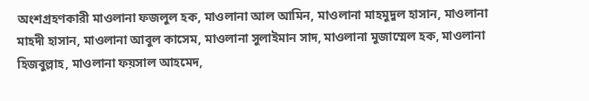অংশগ্রহণকারী মাওলানা ফজলুল হক, মাওলানা আল আমিন, মাওলানা মাহমুদুল হাসান, মাওলানা মাহদী হাসান, মাওলানা আবুল কাসেম, মাওলানা সুলাইমান সাদ, মাওলানা মুজাম্মেল হক, মাওলানা হিজবুল্লাহ, মাওলানা ফয়সাল আহমেদ,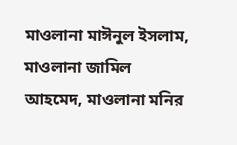মাওলানা মাঈনুল ইসলাম, মাওলানা জামিল আহমেদ, মাওলানা মনির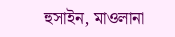হুসাইন, মাওলানা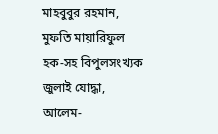মাহবুবুর রহমান, মুফতি মায়ারিফুল হক-সহ বিপুলসংখ্যক জুলাই যোদ্ধা, আলেম-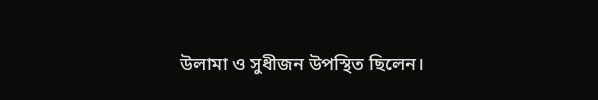উলামা ও সুধীজন উপস্থিত ছিলেন।